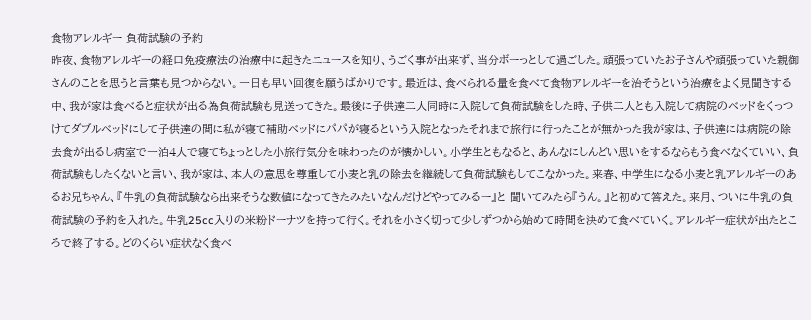食物アレルギー 負荷試験の予約
昨夜、食物アレルギーの経口免疫療法の治療中に起きたニュースを知り、うごく事が出来ず、当分ボーっとして過ごした。頑張っていたお子さんや頑張っていた親御さんのことを思うと言葉も見つからない。一日も早い回復を願うばかりです。最近は、食べられる量を食べて食物アレルギーを治そうという治療をよく見聞きする中、我が家は食べると症状が出る為負荷試験も見送ってきた。最後に子供達二人同時に入院して負荷試験をした時、子供二人とも入院して病院のベッドをくっつけてダブルベッドにして子供達の間に私が寝て補助ベッドにパパが寝るという入院となったそれまで旅行に行ったことが無かった我が家は、子供達には病院の除去食が出るし病室で一泊4人で寝てちょっとした小旅行気分を味わったのが懐かしい。小学生ともなると、あんなにしんどい思いをするならもう食べなくていい、負荷試験もしたくないと言い、我が家は、本人の意思を尊重して小麦と乳の除去を継続して負荷試験もしてこなかった。来春、中学生になる小麦と乳アレルギーのあるお兄ちゃん、『牛乳の負荷試験なら出来そうな数値になってきたみたいなんだけどやってみるー』と 聞いてみたら『うん。』と初めて答えた。来月、ついに牛乳の負荷試験の予約を入れた。牛乳25cc入りの米粉ドーナツを持って行く。それを小さく切って少しずつから始めて時間を決めて食べていく。アレルギー症状が出たところで終了する。どのくらい症状なく食べ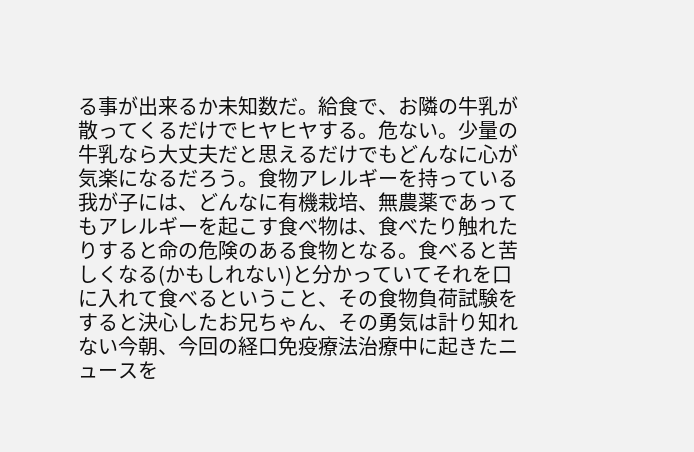る事が出来るか未知数だ。給食で、お隣の牛乳が散ってくるだけでヒヤヒヤする。危ない。少量の牛乳なら大丈夫だと思えるだけでもどんなに心が気楽になるだろう。食物アレルギーを持っている我が子には、どんなに有機栽培、無農薬であってもアレルギーを起こす食べ物は、食べたり触れたりすると命の危険のある食物となる。食べると苦しくなる(かもしれない)と分かっていてそれを口に入れて食べるということ、その食物負荷試験をすると決心したお兄ちゃん、その勇気は計り知れない今朝、今回の経口免疫療法治療中に起きたニュースを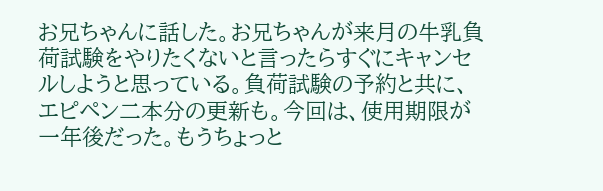お兄ちゃんに話した。お兄ちゃんが来月の牛乳負荷試験をやりたくないと言ったらすぐにキャンセルしようと思っている。負荷試験の予約と共に、エピペン二本分の更新も。今回は、使用期限が一年後だった。もうちょっと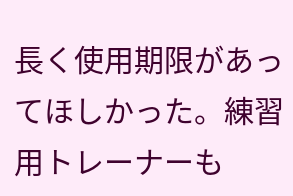長く使用期限があってほしかった。練習用トレーナーも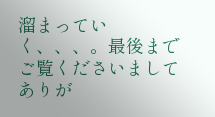溜まっていく、、、。最後までご覧くださいましてありが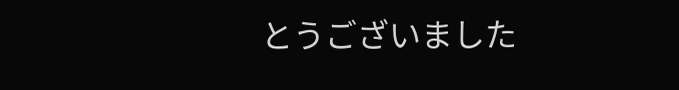とうございました